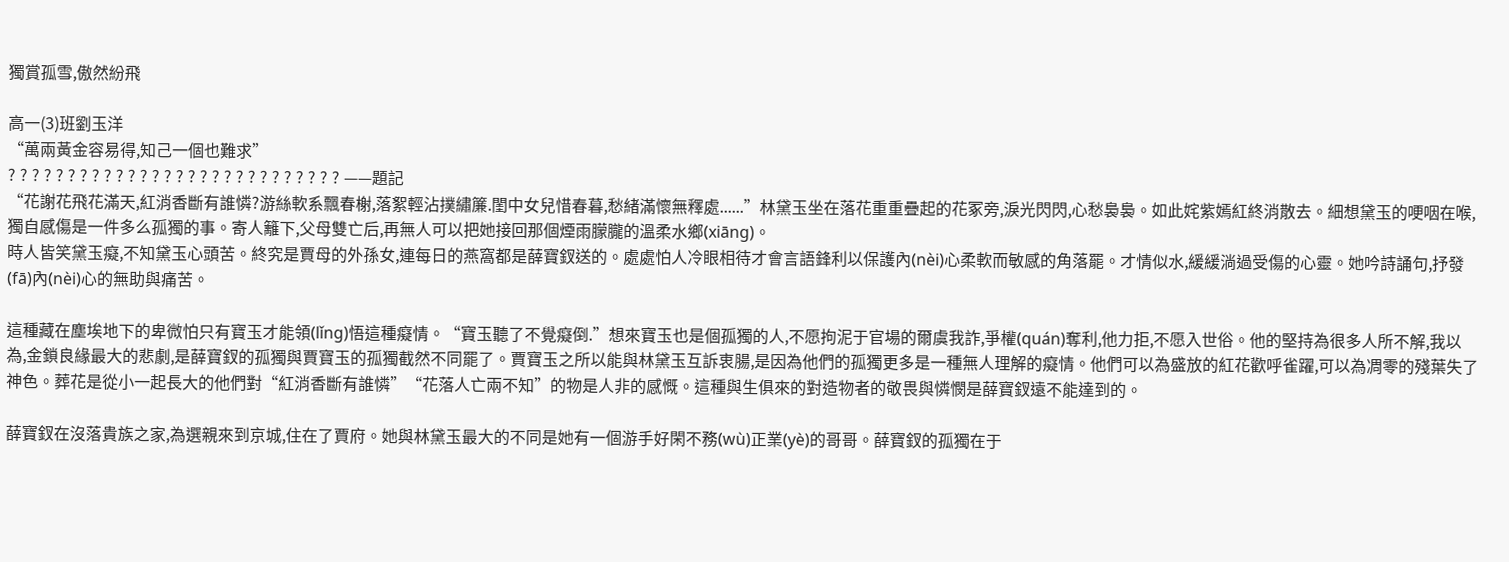獨賞孤雪,傲然紛飛

高一(3)班劉玉洋
“萬兩黃金容易得,知己一個也難求”
? ? ? ? ? ? ? ? ? ? ? ? ? ? ? ? ? ? ? ? ? ? ? ? ? ? ? ? ——題記
“花謝花飛花滿天,紅消香斷有誰憐?游絲軟系飄春榭,落絮輕沾撲繡簾.閨中女兒惜春暮,愁緒滿懷無釋處......”林黛玉坐在落花重重疊起的花冢旁,淚光閃閃,心愁裊裊。如此姹紫嫣紅終消散去。細想黛玉的哽咽在喉,獨自感傷是一件多么孤獨的事。寄人籬下,父母雙亡后,再無人可以把她接回那個煙雨朦朧的溫柔水鄉(xiāng)。
時人皆笑黛玉癡,不知黛玉心頭苦。終究是賈母的外孫女,連每日的燕窩都是薛寶釵送的。處處怕人冷眼相待才會言語鋒利以保護內(nèi)心柔軟而敏感的角落罷。才情似水,緩緩淌過受傷的心靈。她吟詩誦句,抒發(fā)內(nèi)心的無助與痛苦。

這種藏在塵埃地下的卑微怕只有寶玉才能領(lǐng)悟這種癡情。“寶玉聽了不覺癡倒.”想來寶玉也是個孤獨的人,不愿拘泥于官場的爾虞我詐,爭權(quán)奪利,他力拒,不愿入世俗。他的堅持為很多人所不解,我以為,金鎖良緣最大的悲劇,是薛寶釵的孤獨與賈寶玉的孤獨截然不同罷了。賈寶玉之所以能與林黛玉互訴衷腸,是因為他們的孤獨更多是一種無人理解的癡情。他們可以為盛放的紅花歡呼雀躍,可以為凋零的殘葉失了神色。葬花是從小一起長大的他們對“紅消香斷有誰憐”“花落人亡兩不知”的物是人非的感慨。這種與生俱來的對造物者的敬畏與憐憫是薛寶釵遠不能達到的。

薛寶釵在沒落貴族之家,為選親來到京城,住在了賈府。她與林黛玉最大的不同是她有一個游手好閑不務(wù)正業(yè)的哥哥。薛寶釵的孤獨在于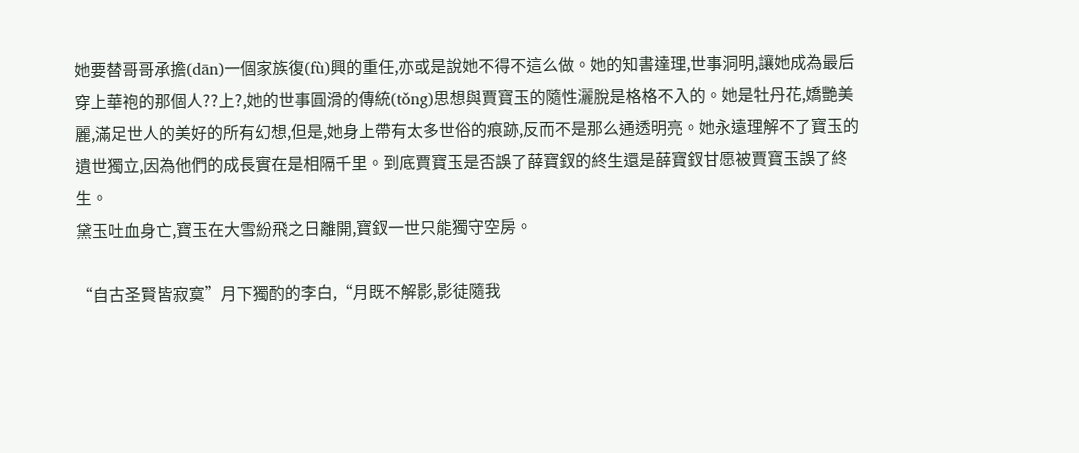她要替哥哥承擔(dān)一個家族復(fù)興的重任,亦或是說她不得不這么做。她的知書達理,世事洞明,讓她成為最后穿上華袍的那個人??上?,她的世事圓滑的傳統(tǒng)思想與賈寶玉的隨性灑脫是格格不入的。她是牡丹花,嬌艷美麗,滿足世人的美好的所有幻想,但是,她身上帶有太多世俗的痕跡,反而不是那么通透明亮。她永遠理解不了寶玉的遺世獨立,因為他們的成長實在是相隔千里。到底賈寶玉是否誤了薛寶釵的終生還是薛寶釵甘愿被賈寶玉誤了終生。
黛玉吐血身亡,寶玉在大雪紛飛之日離開,寶釵一世只能獨守空房。

“自古圣賢皆寂寞”月下獨酌的李白,“月既不解影,影徒隨我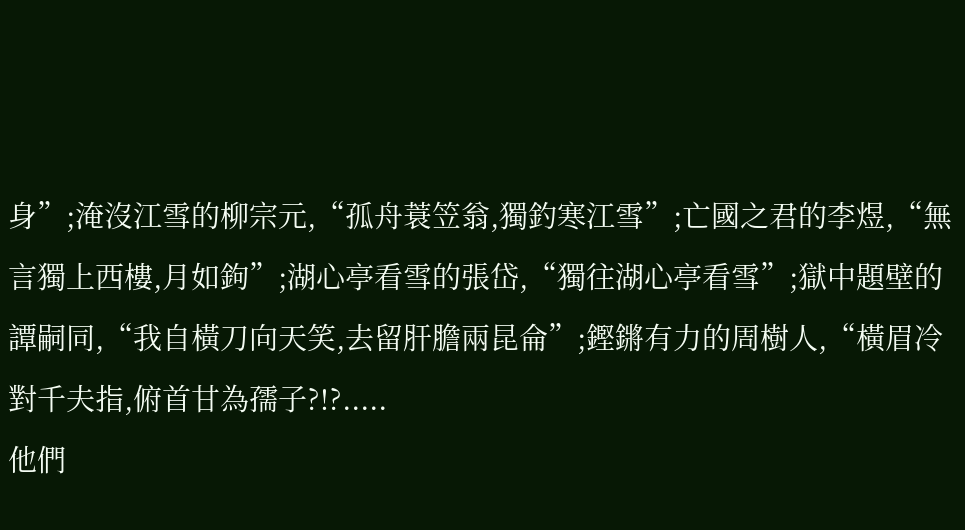身”;淹沒江雪的柳宗元,“孤舟蓑笠翁,獨釣寒江雪”;亡國之君的李煜,“無言獨上西樓,月如鉤”;湖心亭看雪的張岱,“獨往湖心亭看雪”;獄中題壁的譚嗣同,“我自橫刀向天笑,去留肝膽兩昆侖”;鏗鏘有力的周樹人,“橫眉冷對千夫指,俯首甘為孺子?!?.....
他們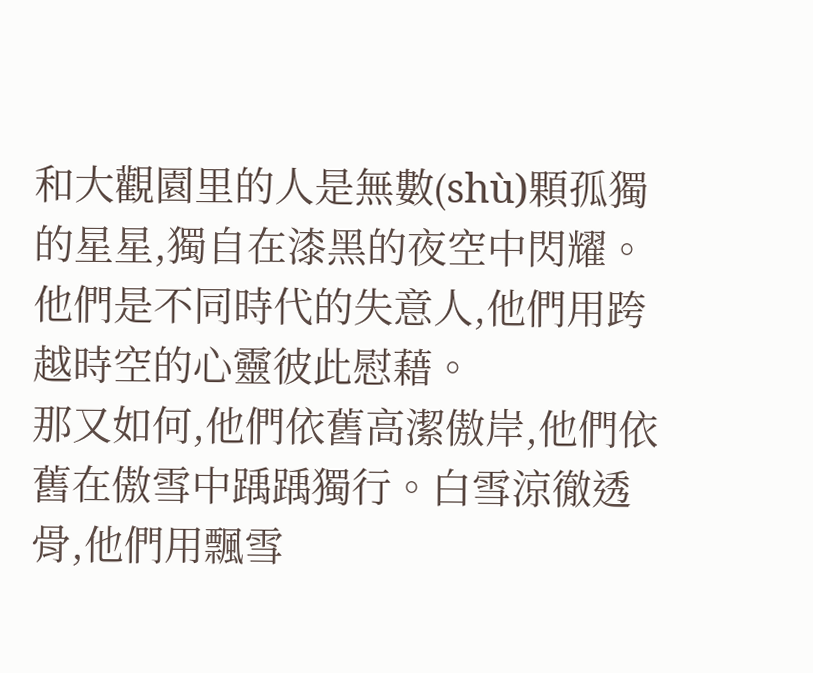和大觀園里的人是無數(shù)顆孤獨的星星,獨自在漆黑的夜空中閃耀。他們是不同時代的失意人,他們用跨越時空的心靈彼此慰藉。
那又如何,他們依舊高潔傲岸,他們依舊在傲雪中踽踽獨行。白雪涼徹透骨,他們用飄雪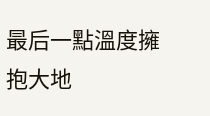最后一點溫度擁抱大地